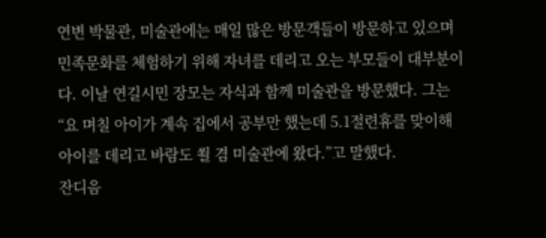연변 박물관, 미술관에는 매일 많은 방문객들이 방문하고 있으며 민족문화를 체험하기 위해 자녀를 데리고 오는 부모들이 대부분이다. 이날 연길시민 장모는 자식과 함께 미술관을 방문했다. 그는 “요 며칠 아이가 계속 집에서 공부만 했는데 5.1절련휴를 맞이해 아이를 데리고 바람도 쐴 겸 미술관에 왔다.”고 말했다.
잔디음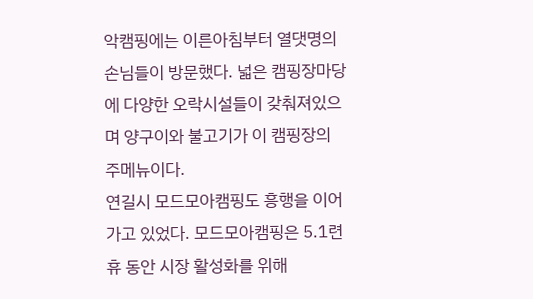악캠핑에는 이른아침부터 열댓명의 손님들이 방문했다. 넓은 캠핑장마당에 다양한 오락시설들이 갖춰져있으며 양구이와 불고기가 이 캠핑장의 주메뉴이다.
연길시 모드모아캠핑도 흥행을 이어가고 있었다. 모드모아캠핑은 5.1련휴 동안 시장 활성화를 위해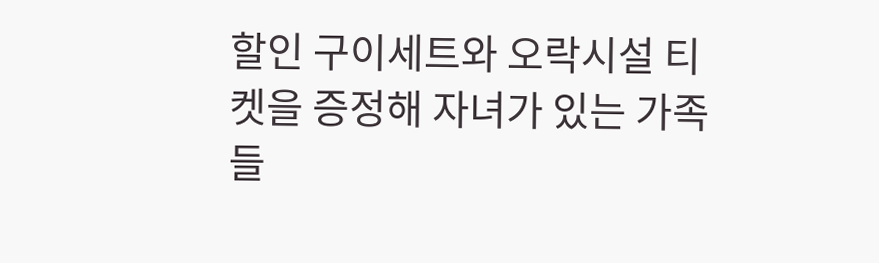할인 구이세트와 오락시설 티켓을 증정해 자녀가 있는 가족들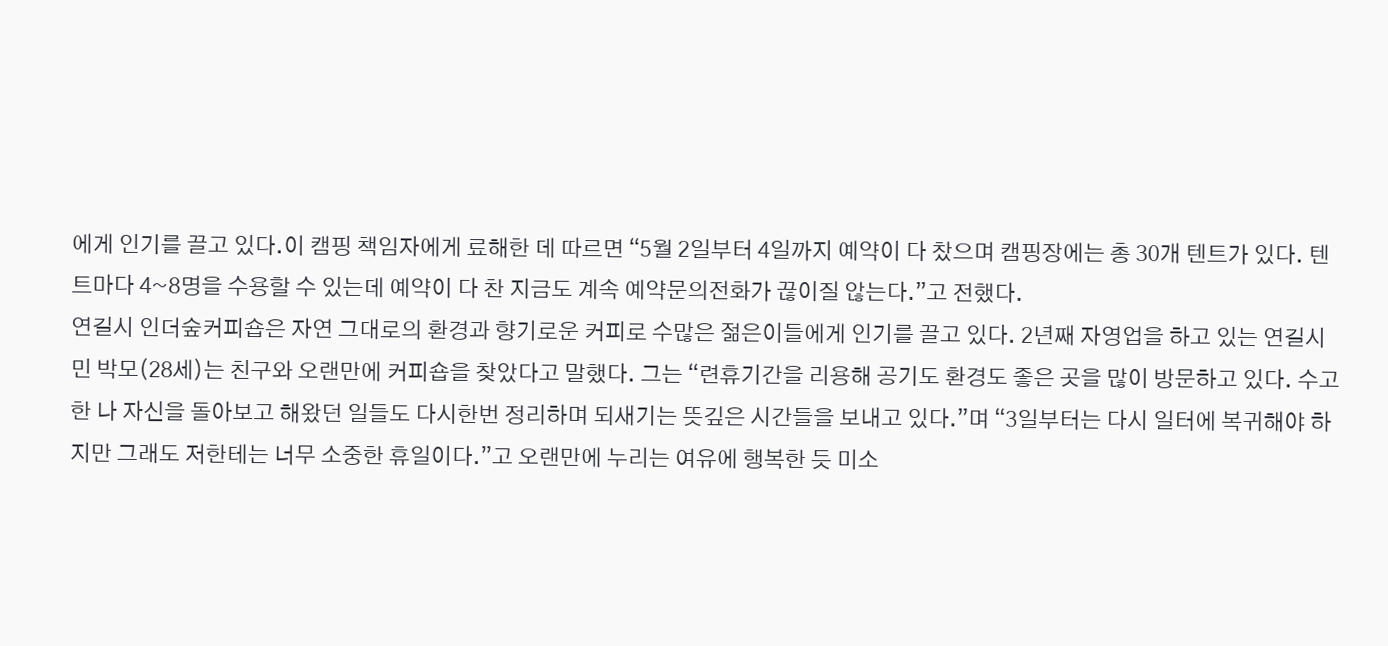에게 인기를 끌고 있다.이 캠핑 책임자에게 료해한 데 따르면 “5월 2일부터 4일까지 예약이 다 찼으며 캠핑장에는 총 30개 텐트가 있다. 텐트마다 4~8명을 수용할 수 있는데 예약이 다 찬 지금도 계속 예약문의전화가 끊이질 않는다.”고 전했다.
연길시 인더숲커피숍은 자연 그대로의 환경과 향기로운 커피로 수많은 젊은이들에게 인기를 끌고 있다. 2년째 자영업을 하고 있는 연길시민 박모(28세)는 친구와 오랜만에 커피숍을 찾았다고 말했다. 그는 “련휴기간을 리용해 공기도 환경도 좋은 곳을 많이 방문하고 있다. 수고한 나 자신을 돌아보고 해왔던 일들도 다시한번 정리하며 되새기는 뜻깊은 시간들을 보내고 있다.”며 “3일부터는 다시 일터에 복귀해야 하지만 그래도 저한테는 너무 소중한 휴일이다.”고 오랜만에 누리는 여유에 행복한 듯 미소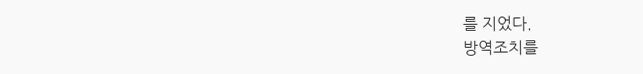를 지었다.
방역조치를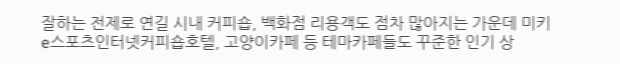잘하는 전제로 연길 시내 커피숍, 백화점 리용객도 점차 많아지는 가운데 미키e스포츠인터넷커피숍호텔, 고양이카페 등 테마카페들도 꾸준한 인기 상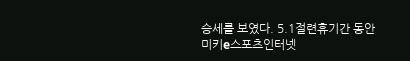승세를 보였다. 5.1절련휴기간 동안 미키e스포츠인터넷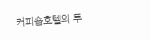커피숍호텔의 투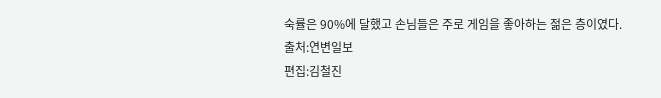숙률은 90%에 달했고 손님들은 주로 게임을 좋아하는 젊은 층이였다.
출처:연변일보
편집:김철진